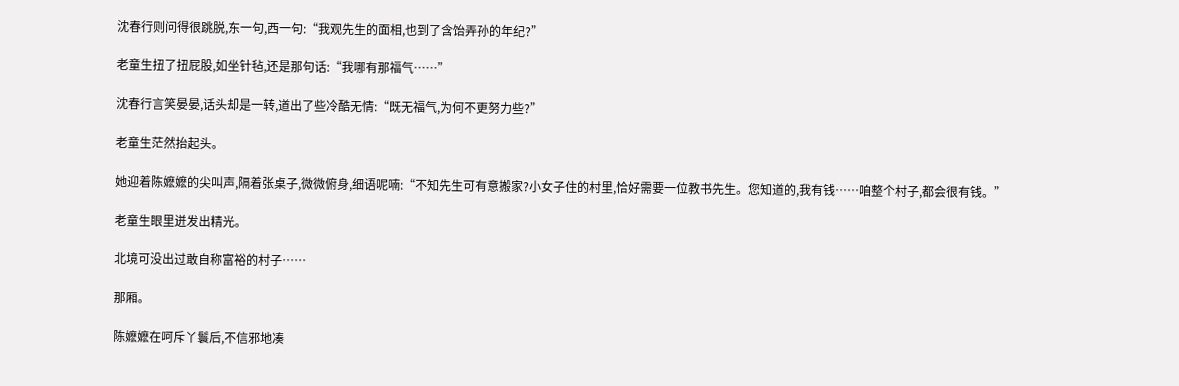沈春行则问得很跳脱,东一句,西一句:“我观先生的面相,也到了含饴弄孙的年纪?”

老童生扭了扭屁股,如坐针毡,还是那句话:“我哪有那福气……”

沈春行言笑晏晏,话头却是一转,道出了些冷酷无情:“既无福气,为何不更努力些?”

老童生茫然抬起头。

她迎着陈嬷嬷的尖叫声,隔着张桌子,微微俯身,细语呢喃:“不知先生可有意搬家?小女子住的村里,恰好需要一位教书先生。您知道的,我有钱……咱整个村子,都会很有钱。”

老童生眼里迸发出精光。

北境可没出过敢自称富裕的村子……

那厢。

陈嬷嬷在呵斥丫鬟后,不信邪地凑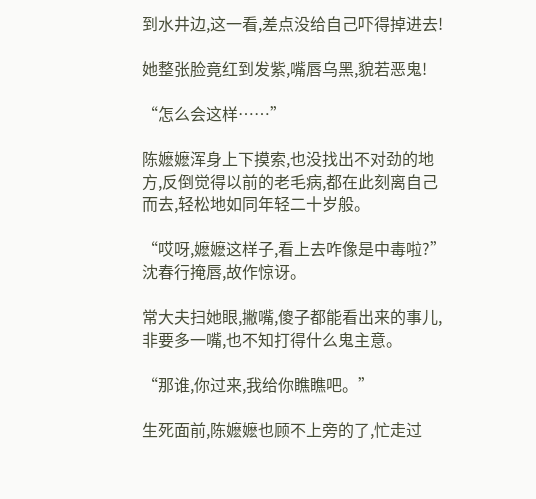到水井边,这一看,差点没给自己吓得掉进去!

她整张脸竟红到发紫,嘴唇乌黑,貌若恶鬼!

“怎么会这样……”

陈嬷嬷浑身上下摸索,也没找出不对劲的地方,反倒觉得以前的老毛病,都在此刻离自己而去,轻松地如同年轻二十岁般。

“哎呀,嬷嬷这样子,看上去咋像是中毒啦?”沈春行掩唇,故作惊讶。

常大夫扫她眼,撇嘴,傻子都能看出来的事儿,非要多一嘴,也不知打得什么鬼主意。

“那谁,你过来,我给你瞧瞧吧。”

生死面前,陈嬷嬷也顾不上旁的了,忙走过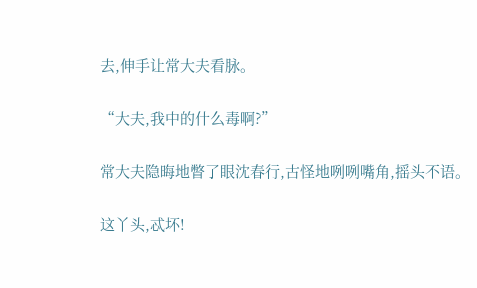去,伸手让常大夫看脉。

“大夫,我中的什么毒啊?”

常大夫隐晦地瞥了眼沈春行,古怪地咧咧嘴角,摇头不语。

这丫头,忒坏!